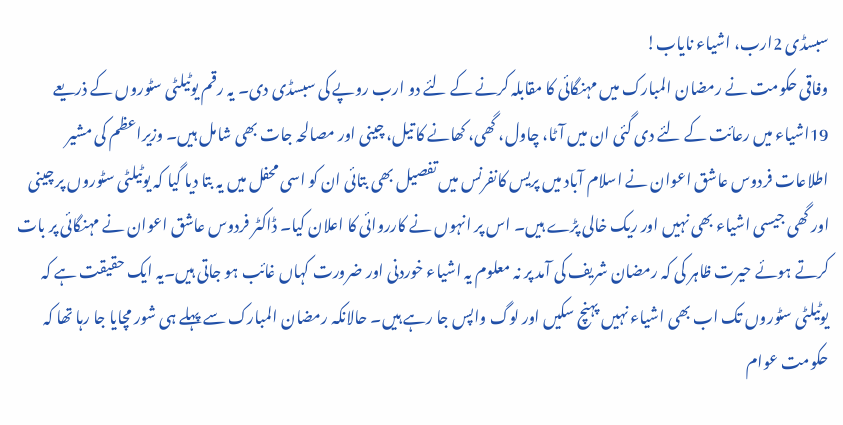سبسڈی 2ارب، اشیاء نایاب!
وفاقی حکومت نے رمضان المبارک میں مہنگائی کا مقابلہ کرنے کے لئے دو ارب روپے کی سبسڈی دی۔ یہ رقم یوٹیلٹی سٹوروں کے ذریعے 19اشیاء میں رعائت کے لئے دی گئی ان میں آٹا، چاول، گھی، کھانے کا تیل، چینی اور مصالحہ جات بھی شامل ہیں۔ وزیراعظم کی مشیر اطلاعات فردوس عاشق اعوان نے اسلام آباد میں پریس کانفرنس میں تفصیل بھی بتائی ان کو اسی محفل میں یہ بتا دیا گیا کہ یوٹیلٹی سٹوروں پر چینی اور گھی جیسی اشیاء بھی نہیں اور ریک خالی پڑے ہیں۔ اس پر انہوں نے کارروائی کا اعلان کیا۔ ڈاکٹر فردوس عاشق اعوان نے مہنگائی پر بات کرتے ہوئے حیرت ظاہر کی کہ رمضان شریف کی آمد پر نہ معلوم یہ اشیاء خوردنی اور ضرورت کہاں غائب ہو جاتی ہیں۔یہ ایک حقیقت ہے کہ یوٹیلٹی سٹوروں تک اب بھی اشیاء نہیں پہنچ سکیں اور لوگ واپس جا رہے ہیں۔ حالانکہ رمضان المبارک سے پہلے ہی شور مچایا جا رہا تھا کہ حکومت عوام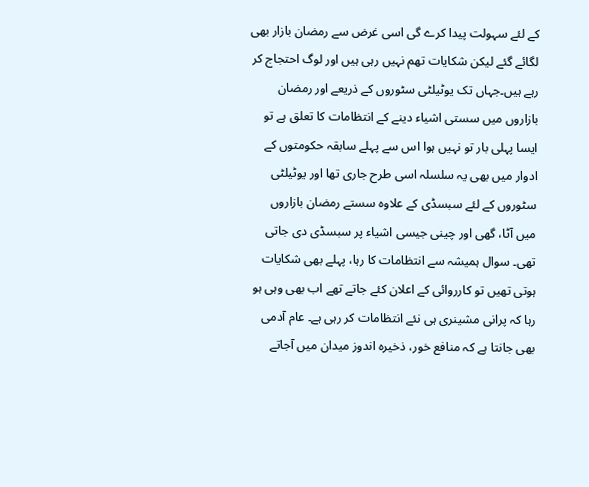کے لئے سہولت پیدا کرے گی اسی غرض سے رمضان بازار بھی لگائے گئے لیکن شکایات تھم نہیں رہی ہیں اور لوگ احتجاج کر رہے ہیں۔جہاں تک یوٹیلٹی سٹوروں کے ذریعے اور رمضان بازاروں میں سستی اشیاء دینے کے انتظامات کا تعلق ہے تو ایسا پہلی بار تو نہیں ہوا اس سے پہلے سابقہ حکومتوں کے ادوار میں بھی یہ سلسلہ اسی طرح جاری تھا اور یوٹیلٹی سٹوروں کے لئے سبسڈی کے علاوہ سستے رمضان بازاروں میں آٹا، گھی اور چینی جیسی اشیاء پر سبسڈی دی جاتی تھی۔ سوال ہمیشہ سے انتظامات کا رہا، پہلے بھی شکایات ہوتی تھیں تو کارروائی کے اعلان کئے جاتے تھے اب بھی وہی ہو رہا کہ پرانی مشینری ہی نئے انتظامات کر رہی ہے۔ عام آدمی بھی جانتا ہے کہ منافع خور، ذخیرہ اندوز میدان میں آجاتے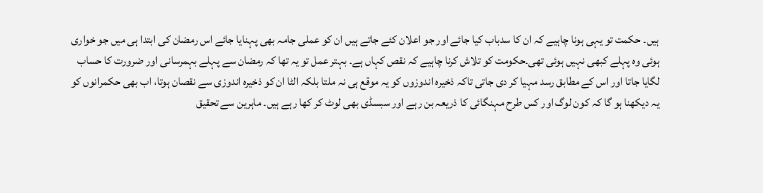ہیں۔ حکمت تو یہی ہونا چاہیے کہ ان کا سدباب کیا جائے اور جو اعلان کئے جاتے ہیں ان کو عملی جامہ بھی پہنایا جائے اس رمضان کی ابتدا ہی میں جو خواری ہوئی وہ پہلے کبھی نہیں ہوئی تھی۔حکومت کو تلاش کرنا چاہیے کہ نقص کہاں ہے۔ بہتر عمل تو یہ تھا کہ رمضان سے پہلے بہمرسانی اور ضرورت کا حساب لگایا جاتا اور اس کے مطابق رسد مہیا کر دی جاتی تاکہ ذخیرہ اندوزوں کو یہ موقع ہی نہ ملتا بلکہ الٹا ان کو ذخیرہ اندوزی سے نقصان ہوتا، اب بھی حکمرانوں کو یہ دیکھنا ہو گا کہ کون لوگ اور کس طرح مہنگائی کا ذریعہ بن رہے اور سبسڈی بھی لوٹ کر کھا رہے ہیں۔ ماہرین سے تحقیق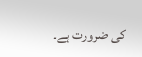کی ضرورت ہے۔